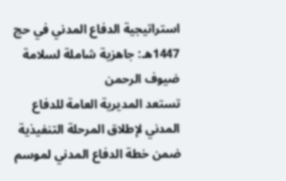استراتيجية الدفاع المدني في حج 1447هـ: جاهزية شاملة لسلامة ضيوف الرحمن
تستعد المديرية العامة للدفاع المدني لإطلاق المرحلة التنفيذية ضمن خطة الدفاع المدني لموسم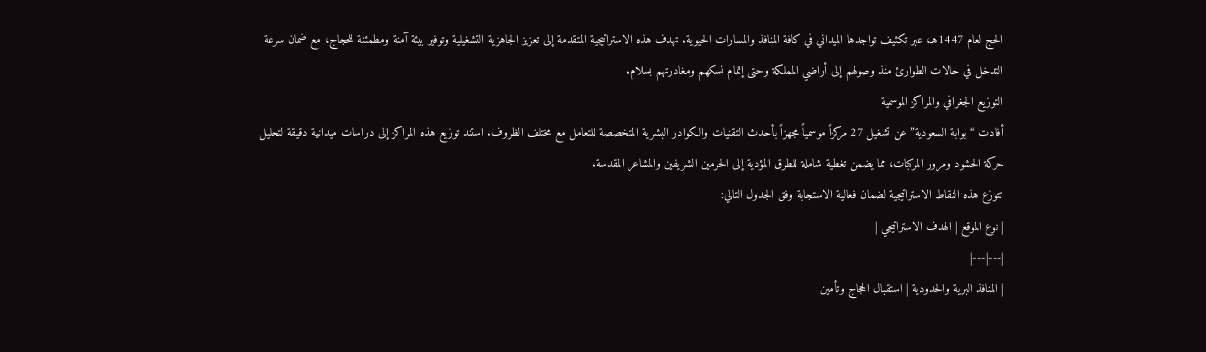الحج لعام 1447هـ، عبر تكثيف تواجدها الميداني في كافة المنافذ والمسارات الحيوية. تهدف هذه الاستراتيجية المتقدمة إلى تعزيز الجاهزية التشغيلية وتوفير بيئة آمنة ومطمئنة للحجاج، مع ضمان سرعة التدخل في حالات الطوارئ منذ وصولهم إلى أراضي المملكة وحتى إتمام نسكهم ومغادرتهم بسلام.
التوزيع الجغرافي والمراكز الموسمية
أفادت “بوابة السعودية” عن تشغيل 27 مركزاً موسمياً مجهزاً بأحدث التقنيات والكوادر البشرية المتخصصة للتعامل مع مختلف الظروف. استند توزيع هذه المراكز إلى دراسات ميدانية دقيقة لتحليل حركة الحشود ومرور المركبات، مما يضمن تغطية شاملة للطرق المؤدية إلى الحرمين الشريفين والمشاعر المقدسة.
تتوزع هذه النقاط الاستراتيجية لضمان فعالية الاستجابة وفق الجدول التالي:
| نوع الموقع | الهدف الاستراتيجي |
|---|---|
| المنافذ البرية والحدودية | استقبال الحجاج وتأمين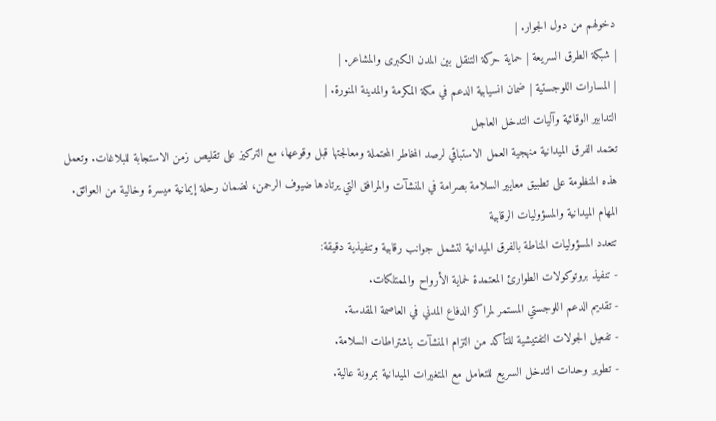دخولهم من دول الجوار. |
| شبكة الطرق السريعة | حماية حركة التنقل بين المدن الكبرى والمشاعر. |
| المسارات اللوجستية | ضمان انسيابية الدعم في مكة المكرمة والمدينة المنورة. |
التدابير الوقائية وآليات التدخل العاجل
تعتمد الفرق الميدانية منهجية العمل الاستباقي لرصد المخاطر المحتملة ومعالجتها قبل وقوعها، مع التركيز على تقليص زمن الاستجابة للبلاغات. وتعمل هذه المنظومة على تطبيق معايير السلامة بصرامة في المنشآت والمرافق التي يرتادها ضيوف الرحمن، لضمان رحلة إيمانية ميسرة وخالية من العوائق.
المهام الميدانية والمسؤوليات الرقابية
تتعدد المسؤوليات المناطة بالفرق الميدانية لتشمل جوانب رقابية وتنفيذية دقيقة:
- تنفيذ بروتوكولات الطوارئ المعتمدة لحماية الأرواح والممتلكات.
- تقديم الدعم اللوجستي المستمر لمراكز الدفاع المدني في العاصمة المقدسة.
- تفعيل الجولات التفتيشية للتأكد من التزام المنشآت باشتراطات السلامة.
- تطوير وحدات التدخل السريع للتعامل مع المتغيرات الميدانية بمرونة عالية.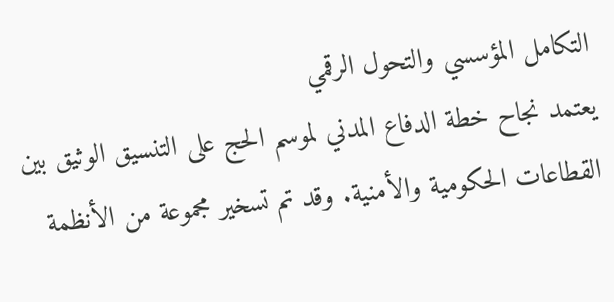التكامل المؤسسي والتحول الرقمي
يعتمد نجاح خطة الدفاع المدني لموسم الحج على التنسيق الوثيق بين القطاعات الحكومية والأمنية. وقد تم تسخير مجموعة من الأنظمة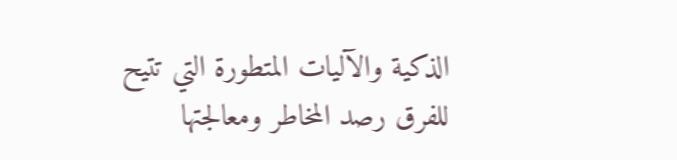الذكية والآليات المتطورة التي تتيح للفرق رصد المخاطر ومعالجتها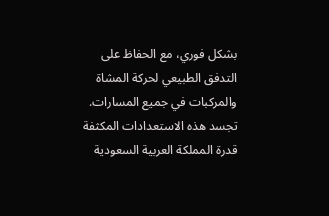بشكل فوري، مع الحفاظ على التدفق الطبيعي لحركة المشاة والمركبات في جميع المسارات.
تجسد هذه الاستعدادات المكثفة قدرة المملكة العربية السعودية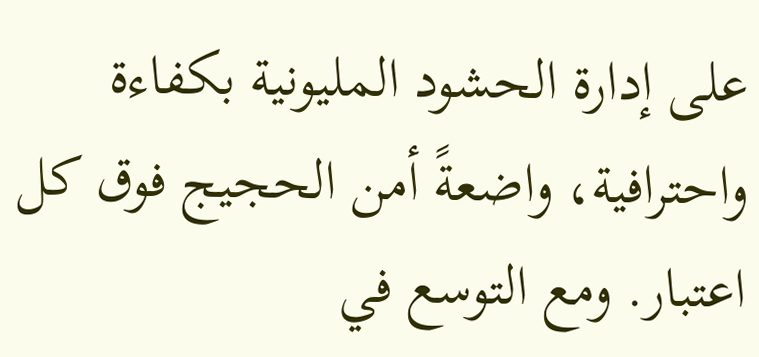على إدارة الحشود المليونية بكفاءة واحترافية، واضعةً أمن الحجيج فوق كل اعتبار. ومع التوسع في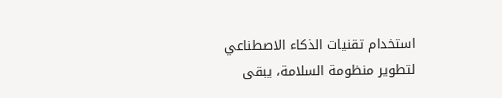استخدام تقنيات الذكاء الاصطناعي لتطوير منظومة السلامة، يبقى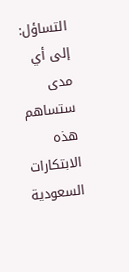التساؤل: إلى أي مدى ستساهم هذه الابتكارات السعودية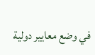في وضع معايير دولية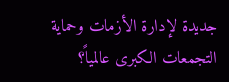جديدة لإدارة الأزمات وحماية التجمعات الكبرى عالمياً؟